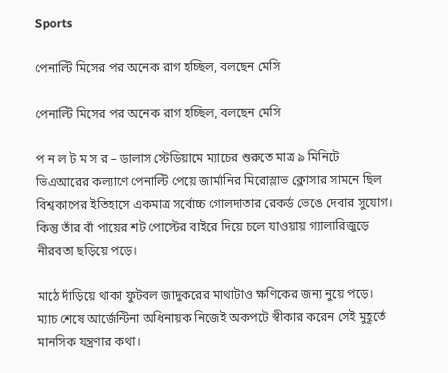Sports

পেনাল্টি মিসের পর অনেক রাগ হচ্ছিল, বলছেন মেসি

পেনাল্টি মিসের পর অনেক রাগ হচ্ছিল, বলছেন মেসি

প ন ল ট ম স র – ডালাস স্টেডিয়ামে ম্যাচের শুরুতে মাত্র ৯ মিনিটে ভিএআরের কল্যাণে পেনাল্টি পেয়ে জার্মানির মিরোস্লাভ ক্লোসার সামনে ছিল বিশ্বকাপের ইতিহাসে একমাত্র সর্বোচ্চ গোলদাতার রেকর্ড ভেঙে দেবার সুযোগ। কিন্তু তাঁর বাঁ পায়ের শট পোস্টের বাইরে দিয়ে চলে যাওয়ায় গ্যালারিজুড়ে নীরবতা ছড়িয়ে পড়ে।

মাঠে দাঁড়িয়ে থাকা ফুটবল জাদুকরের মাথাটাও ক্ষণিকের জন্য নুয়ে পড়ে। ম্যাচ শেষে আর্জেন্টিনা অধিনায়ক নিজেই অকপটে স্বীকার করেন সেই মুহূর্তে মানসিক যন্ত্রণার কথা।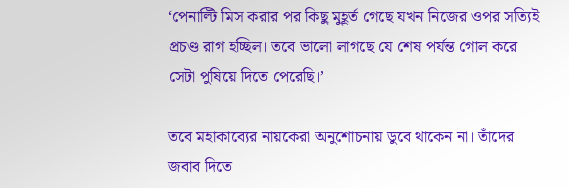‘পেনাল্টি মিস করার পর কিছু মুহূর্ত গেছে যখন নিজের ওপর সত্যিই প্রচণ্ড রাগ হচ্ছিল। তবে ভালো লাগছে যে শেষ পর্যন্ত গোল করে সেটা পুষিয়ে দিতে পেরেছি।’

তবে মহাকাব্যের নায়কেরা অনুশোচনায় ডুবে থাকেন না। তাঁদের জবাব দিতে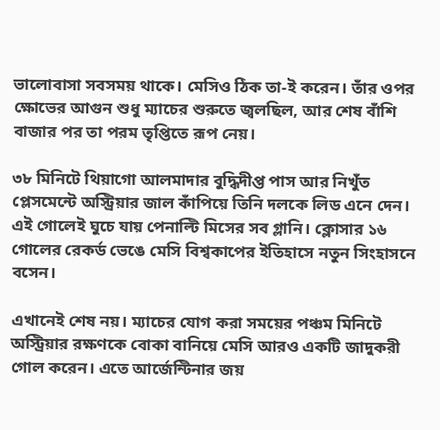ভালোবাসা সবসময় থাকে। মেসিও ঠিক তা-ই করেন। তাঁর ওপর ক্ষোভের আগুন শুধু ম্যাচের শুরুতে জ্বলছিল, আর শেষ বাঁশি বাজার পর তা পরম তৃপ্তিতে রূপ নেয়।

৩৮ মিনিটে থিয়াগো আলমাদার বুদ্ধিদীপ্ত পাস আর নিখুঁত প্লেসমেন্টে অস্ট্রিয়ার জাল কাঁপিয়ে তিনি দলকে লিড এনে দেন। এই গোলেই ঘুচে যায় পেনাল্টি মিসের সব গ্লানি। ক্লোসার ১৬ গোলের রেকর্ড ভেঙে মেসি বিশ্বকাপের ইতিহাসে নতুন সিংহাসনে বসেন।

এখানেই শেষ নয়। ম্যাচের যোগ করা সময়ের পঞ্চম মিনিটে অস্ট্রিয়ার রক্ষণকে বোকা বানিয়ে মেসি আরও একটি জাদুকরী গোল করেন। এতে আর্জেন্টিনার জয়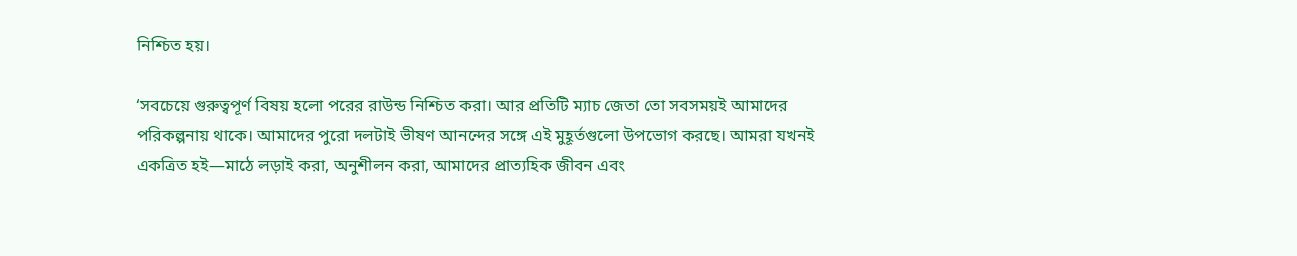নিশ্চিত হয়।

‘সবচেয়ে গুরুত্বপূর্ণ বিষয় হলো পরের রাউন্ড নিশ্চিত করা। আর প্রতিটি ম্যাচ জেতা তো সবসময়ই আমাদের পরিকল্পনায় থাকে। আমাদের পুরো দলটাই ভীষণ আনন্দের সঙ্গে এই মুহূর্তগুলো উপভোগ করছে। আমরা যখনই একত্রিত হই—মাঠে লড়াই করা, অনুশীলন করা, আমাদের প্রাত্যহিক জীবন এবং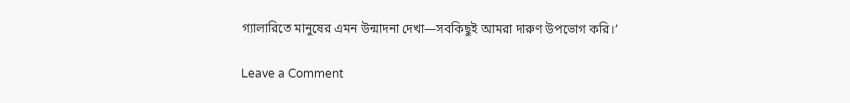গ্যালারিতে মানুষের এমন উন্মাদনা দেখা—সবকিছুই আমরা দারুণ উপভোগ করি।’

Leave a Comment